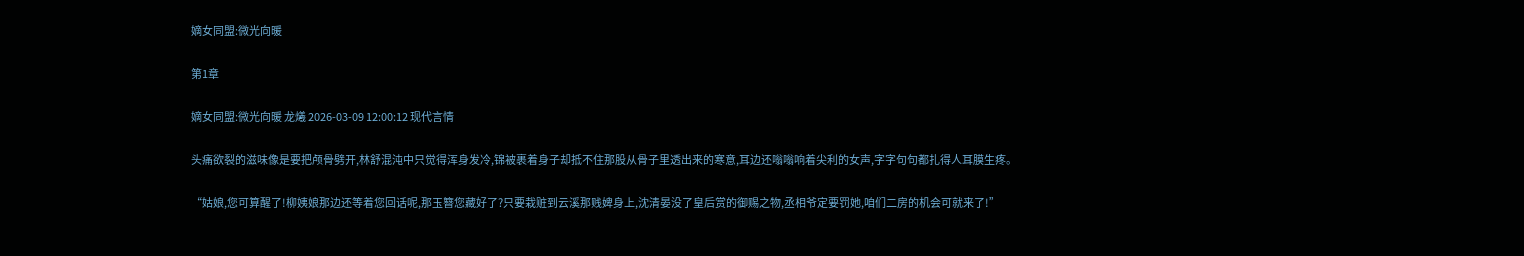嫡女同盟:微光向暖

第1章

嫡女同盟:微光向暖 龙爔 2026-03-09 12:00:12 现代言情

头痛欲裂的滋味像是要把颅骨劈开,林舒混沌中只觉得浑身发冷,锦被裹着身子却抵不住那股从骨子里透出来的寒意,耳边还嗡嗡响着尖利的女声,字字句句都扎得人耳膜生疼。

“姑娘,您可算醒了!柳姨娘那边还等着您回话呢,那玉簪您藏好了?只要栽赃到云溪那贱婢身上,沈清晏没了皇后赏的御赐之物,丞相爷定要罚她,咱们二房的机会可就来了!”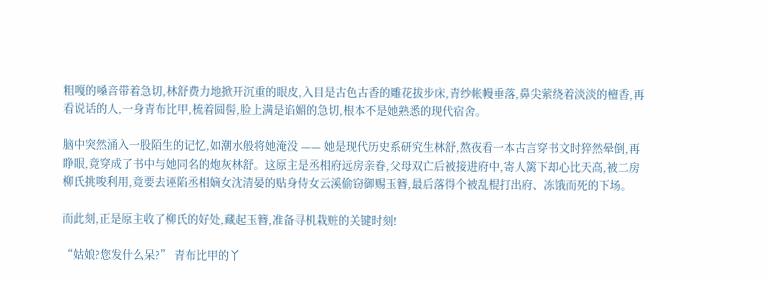粗嘎的嗓音带着急切,林舒费力地掀开沉重的眼皮,入目是古色古香的雕花拔步床,青纱帐幔垂落,鼻尖萦绕着淡淡的檀香,再看说话的人,一身青布比甲,梳着圆髻,脸上满是谄媚的急切,根本不是她熟悉的现代宿舍。

脑中突然涌入一股陌生的记忆,如潮水般将她淹没 —— 她是现代历史系研究生林舒,熬夜看一本古言穿书文时猝然晕倒,再睁眼,竟穿成了书中与她同名的炮灰林舒。这原主是丞相府远房亲眷,父母双亡后被接进府中,寄人篱下却心比天高,被二房柳氏挑唆利用,竟要去诬陷丞相嫡女沈清晏的贴身侍女云溪偷窃御赐玉簪,最后落得个被乱棍打出府、冻饿而死的下场。

而此刻,正是原主收了柳氏的好处,藏起玉簪,准备寻机栽赃的关键时刻!

“姑娘?您发什么呆?” 青布比甲的丫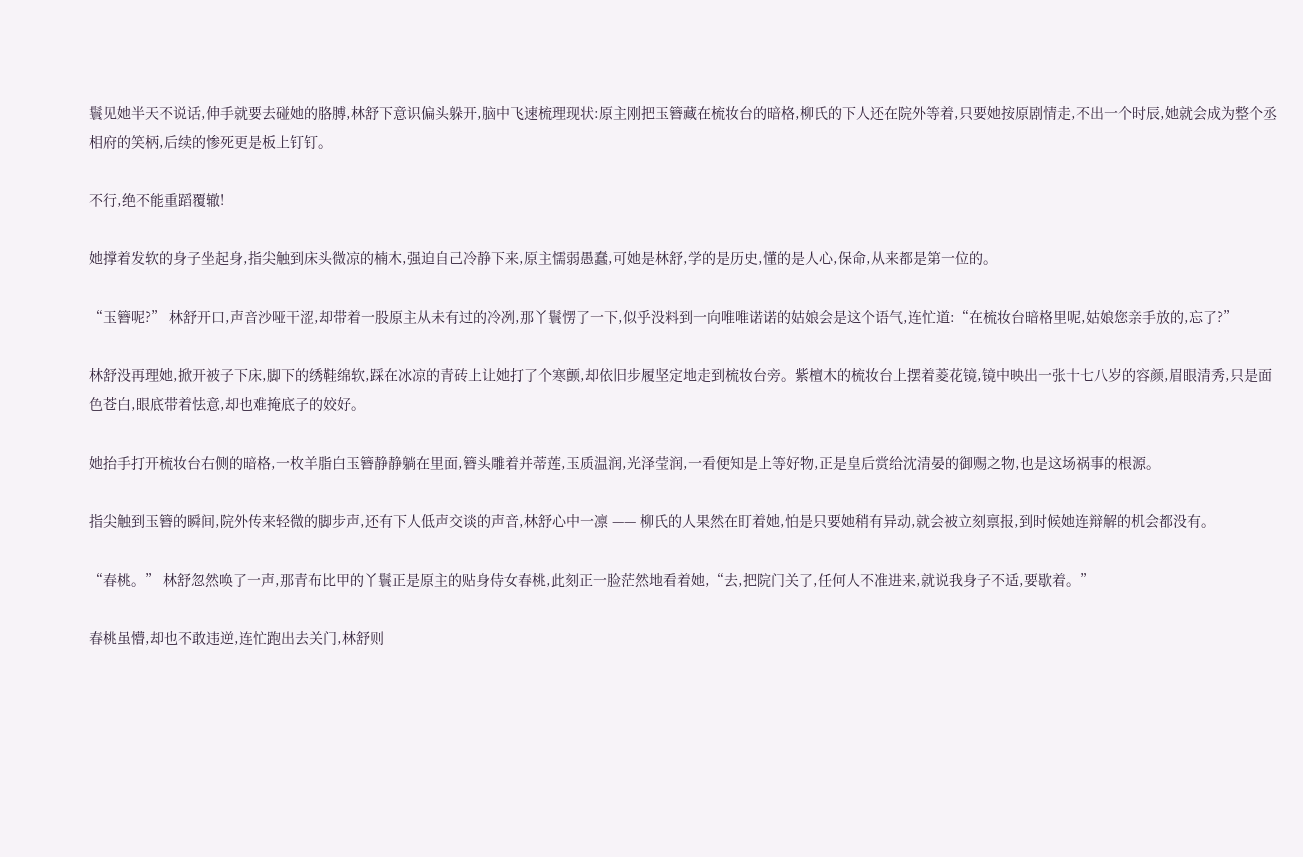鬟见她半天不说话,伸手就要去碰她的胳膊,林舒下意识偏头躲开,脑中飞速梳理现状:原主刚把玉簪藏在梳妆台的暗格,柳氏的下人还在院外等着,只要她按原剧情走,不出一个时辰,她就会成为整个丞相府的笑柄,后续的惨死更是板上钉钉。

不行,绝不能重蹈覆辙!

她撑着发软的身子坐起身,指尖触到床头微凉的楠木,强迫自己冷静下来,原主懦弱愚蠢,可她是林舒,学的是历史,懂的是人心,保命,从来都是第一位的。

“玉簪呢?” 林舒开口,声音沙哑干涩,却带着一股原主从未有过的冷冽,那丫鬟愣了一下,似乎没料到一向唯唯诺诺的姑娘会是这个语气,连忙道:“在梳妆台暗格里呢,姑娘您亲手放的,忘了?”

林舒没再理她,掀开被子下床,脚下的绣鞋绵软,踩在冰凉的青砖上让她打了个寒颤,却依旧步履坚定地走到梳妆台旁。紫檀木的梳妆台上摆着菱花镜,镜中映出一张十七八岁的容颜,眉眼清秀,只是面色苍白,眼底带着怯意,却也难掩底子的姣好。

她抬手打开梳妆台右侧的暗格,一枚羊脂白玉簪静静躺在里面,簪头雕着并蒂莲,玉质温润,光泽莹润,一看便知是上等好物,正是皇后赏给沈清晏的御赐之物,也是这场祸事的根源。

指尖触到玉簪的瞬间,院外传来轻微的脚步声,还有下人低声交谈的声音,林舒心中一凛 —— 柳氏的人果然在盯着她,怕是只要她稍有异动,就会被立刻禀报,到时候她连辩解的机会都没有。

“春桃。” 林舒忽然唤了一声,那青布比甲的丫鬟正是原主的贴身侍女春桃,此刻正一脸茫然地看着她,“去,把院门关了,任何人不准进来,就说我身子不适,要歇着。”

春桃虽懵,却也不敢违逆,连忙跑出去关门,林舒则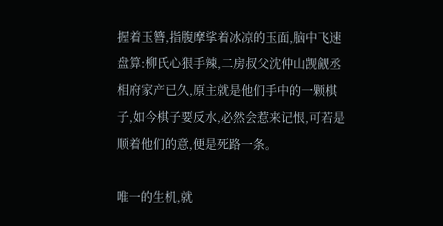握着玉簪,指腹摩挲着冰凉的玉面,脑中飞速盘算:柳氏心狠手辣,二房叔父沈仲山觊觎丞相府家产已久,原主就是他们手中的一颗棋子,如今棋子要反水,必然会惹来记恨,可若是顺着他们的意,便是死路一条。

唯一的生机,就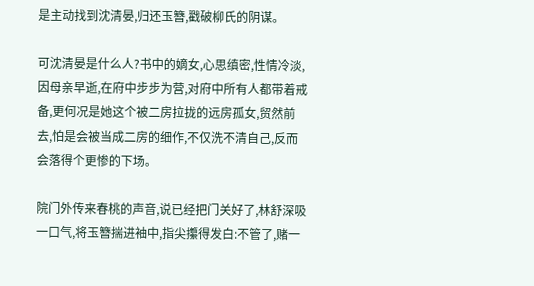是主动找到沈清晏,归还玉簪,戳破柳氏的阴谋。

可沈清晏是什么人?书中的嫡女,心思缜密,性情冷淡,因母亲早逝,在府中步步为营,对府中所有人都带着戒备,更何况是她这个被二房拉拢的远房孤女,贸然前去,怕是会被当成二房的细作,不仅洗不清自己,反而会落得个更惨的下场。

院门外传来春桃的声音,说已经把门关好了,林舒深吸一口气,将玉簪揣进袖中,指尖攥得发白:不管了,赌一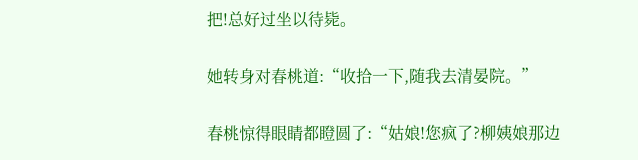把!总好过坐以待毙。

她转身对春桃道:“收拾一下,随我去清晏院。”

春桃惊得眼睛都瞪圆了:“姑娘!您疯了?柳姨娘那边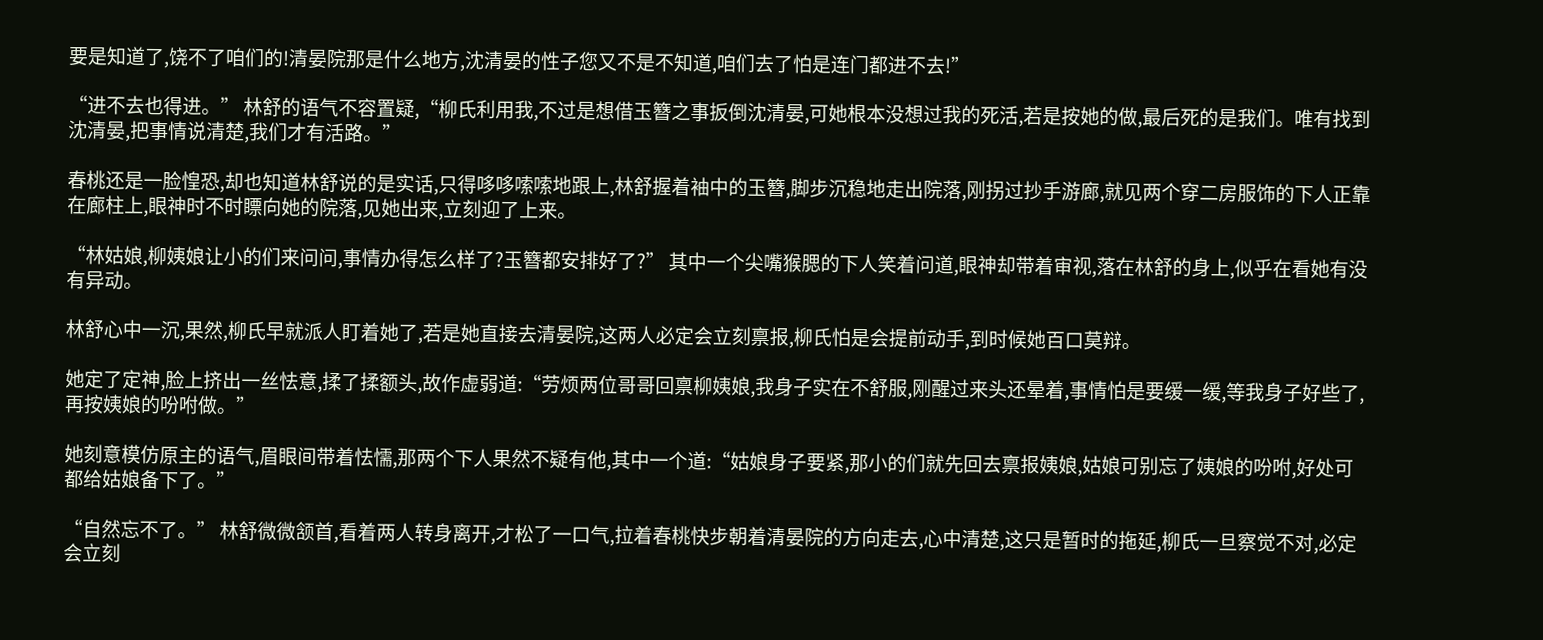要是知道了,饶不了咱们的!清晏院那是什么地方,沈清晏的性子您又不是不知道,咱们去了怕是连门都进不去!”

“进不去也得进。” 林舒的语气不容置疑,“柳氏利用我,不过是想借玉簪之事扳倒沈清晏,可她根本没想过我的死活,若是按她的做,最后死的是我们。唯有找到沈清晏,把事情说清楚,我们才有活路。”

春桃还是一脸惶恐,却也知道林舒说的是实话,只得哆哆嗦嗦地跟上,林舒握着袖中的玉簪,脚步沉稳地走出院落,刚拐过抄手游廊,就见两个穿二房服饰的下人正靠在廊柱上,眼神时不时瞟向她的院落,见她出来,立刻迎了上来。

“林姑娘,柳姨娘让小的们来问问,事情办得怎么样了?玉簪都安排好了?” 其中一个尖嘴猴腮的下人笑着问道,眼神却带着审视,落在林舒的身上,似乎在看她有没有异动。

林舒心中一沉,果然,柳氏早就派人盯着她了,若是她直接去清晏院,这两人必定会立刻禀报,柳氏怕是会提前动手,到时候她百口莫辩。

她定了定神,脸上挤出一丝怯意,揉了揉额头,故作虚弱道:“劳烦两位哥哥回禀柳姨娘,我身子实在不舒服,刚醒过来头还晕着,事情怕是要缓一缓,等我身子好些了,再按姨娘的吩咐做。”

她刻意模仿原主的语气,眉眼间带着怯懦,那两个下人果然不疑有他,其中一个道:“姑娘身子要紧,那小的们就先回去禀报姨娘,姑娘可别忘了姨娘的吩咐,好处可都给姑娘备下了。”

“自然忘不了。” 林舒微微颔首,看着两人转身离开,才松了一口气,拉着春桃快步朝着清晏院的方向走去,心中清楚,这只是暂时的拖延,柳氏一旦察觉不对,必定会立刻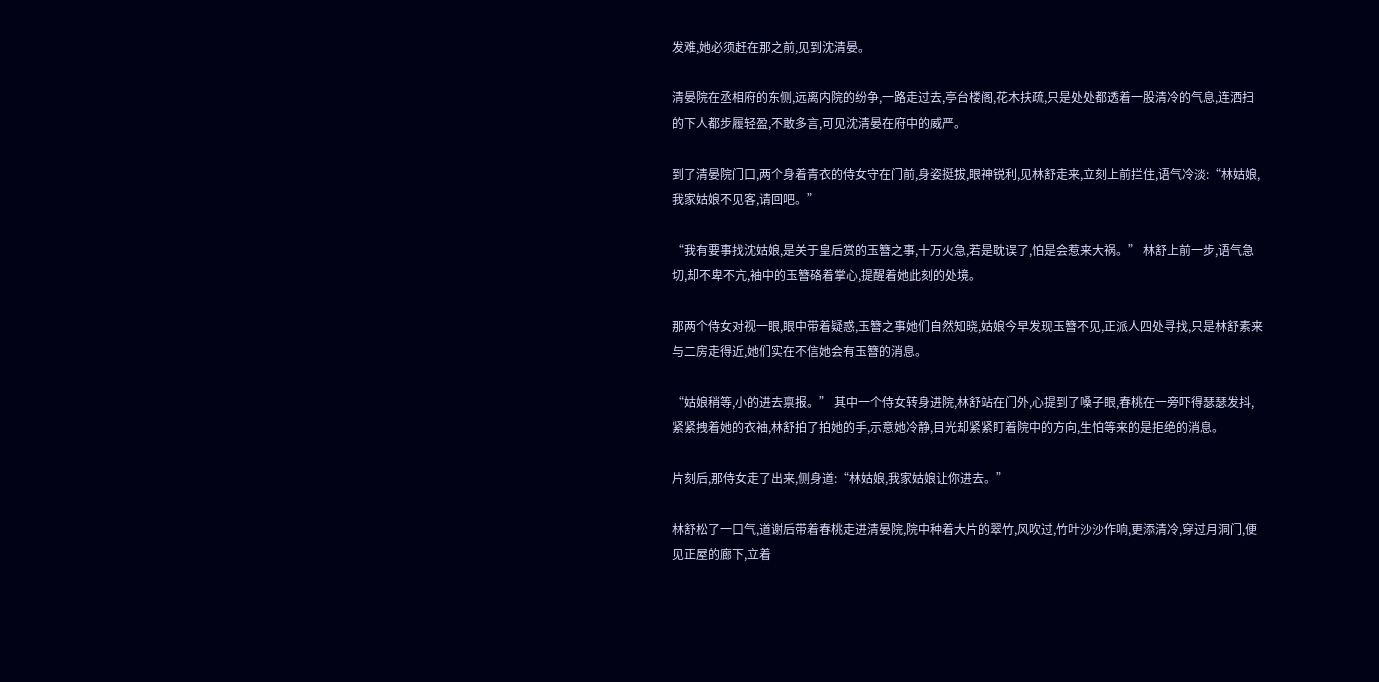发难,她必须赶在那之前,见到沈清晏。

清晏院在丞相府的东侧,远离内院的纷争,一路走过去,亭台楼阁,花木扶疏,只是处处都透着一股清冷的气息,连洒扫的下人都步履轻盈,不敢多言,可见沈清晏在府中的威严。

到了清晏院门口,两个身着青衣的侍女守在门前,身姿挺拔,眼神锐利,见林舒走来,立刻上前拦住,语气冷淡:“林姑娘,我家姑娘不见客,请回吧。”

“我有要事找沈姑娘,是关于皇后赏的玉簪之事,十万火急,若是耽误了,怕是会惹来大祸。” 林舒上前一步,语气急切,却不卑不亢,袖中的玉簪硌着掌心,提醒着她此刻的处境。

那两个侍女对视一眼,眼中带着疑惑,玉簪之事她们自然知晓,姑娘今早发现玉簪不见,正派人四处寻找,只是林舒素来与二房走得近,她们实在不信她会有玉簪的消息。

“姑娘稍等,小的进去禀报。” 其中一个侍女转身进院,林舒站在门外,心提到了嗓子眼,春桃在一旁吓得瑟瑟发抖,紧紧拽着她的衣袖,林舒拍了拍她的手,示意她冷静,目光却紧紧盯着院中的方向,生怕等来的是拒绝的消息。

片刻后,那侍女走了出来,侧身道:“林姑娘,我家姑娘让你进去。”

林舒松了一口气,道谢后带着春桃走进清晏院,院中种着大片的翠竹,风吹过,竹叶沙沙作响,更添清冷,穿过月洞门,便见正屋的廊下,立着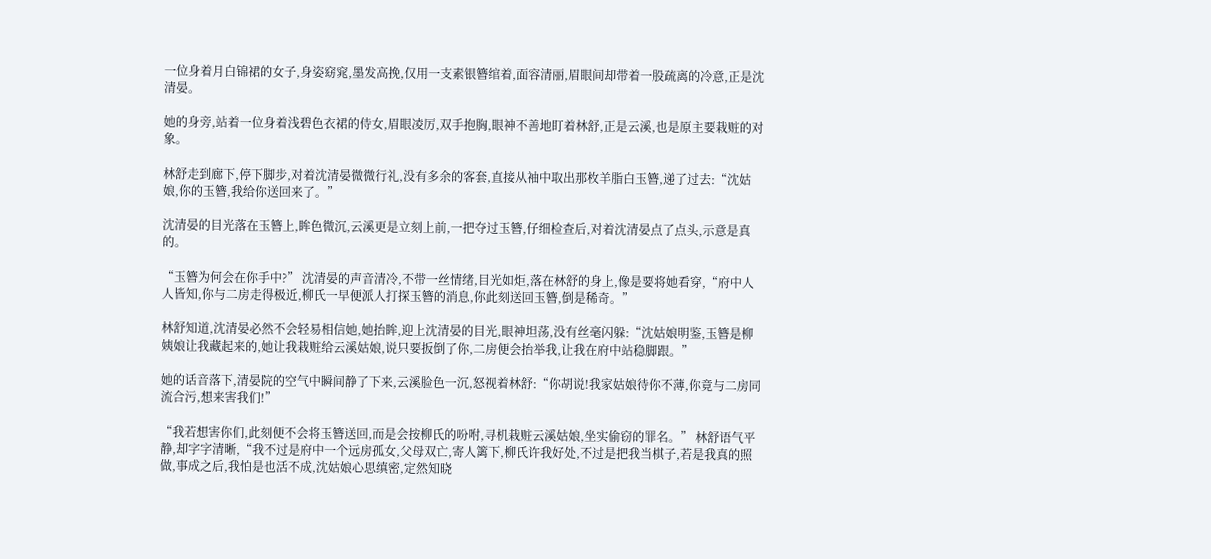一位身着月白锦裙的女子,身姿窈窕,墨发高挽,仅用一支素银簪绾着,面容清丽,眉眼间却带着一股疏离的冷意,正是沈清晏。

她的身旁,站着一位身着浅碧色衣裙的侍女,眉眼凌厉,双手抱胸,眼神不善地盯着林舒,正是云溪,也是原主要栽赃的对象。

林舒走到廊下,停下脚步,对着沈清晏微微行礼,没有多余的客套,直接从袖中取出那枚羊脂白玉簪,递了过去:“沈姑娘,你的玉簪,我给你送回来了。”

沈清晏的目光落在玉簪上,眸色微沉,云溪更是立刻上前,一把夺过玉簪,仔细检查后,对着沈清晏点了点头,示意是真的。

“玉簪为何会在你手中?” 沈清晏的声音清冷,不带一丝情绪,目光如炬,落在林舒的身上,像是要将她看穿,“府中人人皆知,你与二房走得极近,柳氏一早便派人打探玉簪的消息,你此刻送回玉簪,倒是稀奇。”

林舒知道,沈清晏必然不会轻易相信她,她抬眸,迎上沈清晏的目光,眼神坦荡,没有丝毫闪躲:“沈姑娘明鉴,玉簪是柳姨娘让我藏起来的,她让我栽赃给云溪姑娘,说只要扳倒了你,二房便会抬举我,让我在府中站稳脚跟。”

她的话音落下,清晏院的空气中瞬间静了下来,云溪脸色一沉,怒视着林舒:“你胡说!我家姑娘待你不薄,你竟与二房同流合污,想来害我们!”

“我若想害你们,此刻便不会将玉簪送回,而是会按柳氏的吩咐,寻机栽赃云溪姑娘,坐实偷窃的罪名。” 林舒语气平静,却字字清晰,“我不过是府中一个远房孤女,父母双亡,寄人篱下,柳氏许我好处,不过是把我当棋子,若是我真的照做,事成之后,我怕是也活不成,沈姑娘心思缜密,定然知晓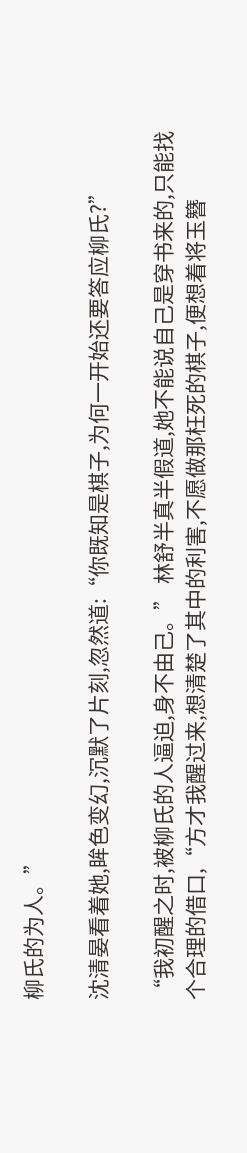柳氏的为人。”

沈清晏看着她,眸色变幻,沉默了片刻,忽然道:“你既知是棋子,为何一开始还要答应柳氏?”

“我初醒之时,被柳氏的人逼迫,身不由己。” 林舒半真半假道,她不能说自己是穿书来的,只能找个合理的借口,“方才我醒过来,想清楚了其中的利害,不愿做那枉死的棋子,便想着将玉簪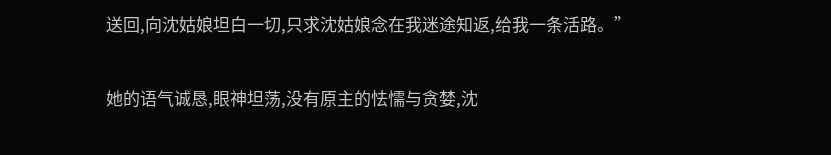送回,向沈姑娘坦白一切,只求沈姑娘念在我迷途知返,给我一条活路。”

她的语气诚恳,眼神坦荡,没有原主的怯懦与贪婪,沈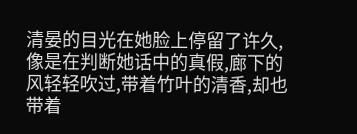清晏的目光在她脸上停留了许久,像是在判断她话中的真假,廊下的风轻轻吹过,带着竹叶的清香,却也带着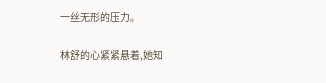一丝无形的压力。

林舒的心紧紧悬着,她知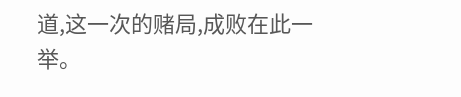道,这一次的赌局,成败在此一举。